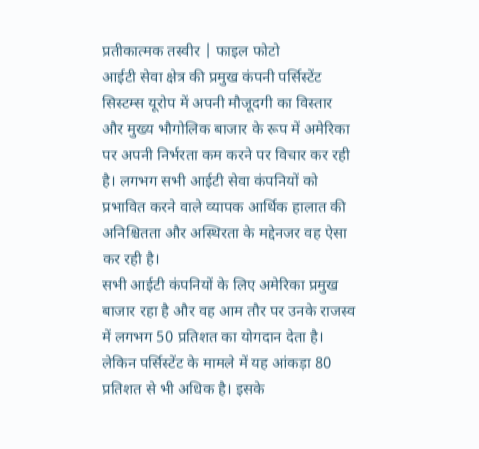प्रतीकात्मक तस्वीर | फाइल फोटो
आईटी सेवा क्षेत्र की प्रमुख कंपनी पर्सिस्टेंट सिस्टम्स यूरोप में अपनी मौजूदगी का विस्तार और मुख्य भौगोलिक बाजार के रूप में अमेरिका पर अपनी निर्भरता कम करने पर विचार कर रही है। लगभग सभी आईटी सेवा कंपनियों को प्रभावित करने वाले व्यापक आर्थिक हालात की अनिश्चितता और अस्थिरता के मद्देनजर वह ऐसा कर रही है।
सभी आईटी कंपनियों के लिए अमेरिका प्रमुख बाजार रहा है और वह आम तौर पर उनके राजस्व में लगभग 50 प्रतिशत का योगदान देता है। लेकिन पर्सिस्टेंट के मामले में यह आंकड़ा 80 प्रतिशत से भी अधिक है। इसके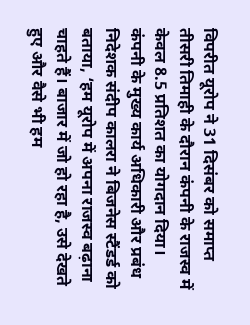विपरीत यूरोप ने 31 दिसंबर को समाप्त तीसरी तिमाही के दौरान कंपनी के राजस्व में केवल 8.5 प्रतिशत का योगदान दिया। कंपनी के मुख्य कार्य अधिकारी और प्रबंध निदेशक संदीप कालरा ने बिजनेस स्टैंडर्ड को बताया, ‘हम यूरोप में अपना राजस्व बढ़ाना चाहते हैं। बाजार में जो हो रहा है, उसे देखते हुए और वैसे भी हम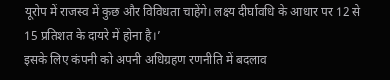यूरोप में राजस्व में कुछ और विविधता चाहेंगे। लक्ष्य दीर्घावधि के आधार पर 12 से 15 प्रतिशत के दायरे में होना है।’
इसके लिए कंपनी को अपनी अधिग्रहण रणनीति में बदलाव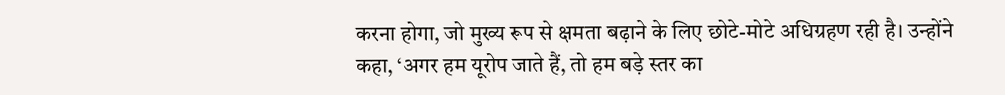करना होगा, जो मुख्य रूप से क्षमता बढ़ाने के लिए छोटे-मोटे अधिग्रहण रही है। उन्होंने कहा, ‘अगर हम यूरोप जाते हैं, तो हम बड़े स्तर का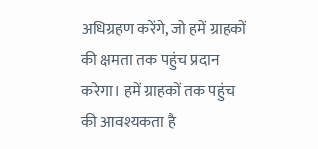अधिग्रहण करेंगे, जो हमें ग्राहकों की क्षमता तक पहुंच प्रदान करेगा। हमें ग्राहकों तक पहुंच की आवश्यकता है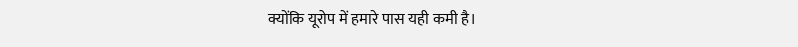क्योंकि यूरोप में हमारे पास यही कमी है।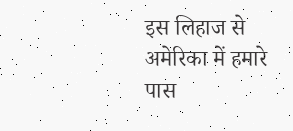इस लिहाज से अमेरिका में हमारे पास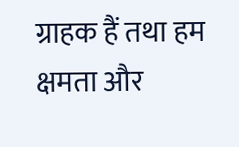ग्राहक हैं तथा हम क्षमता और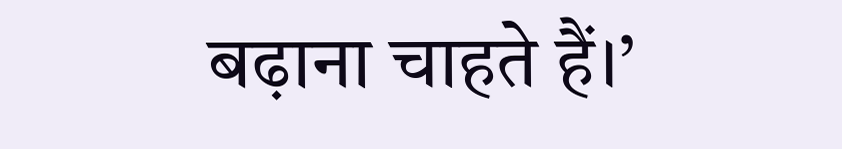बढ़ाना चाहते हैं।’